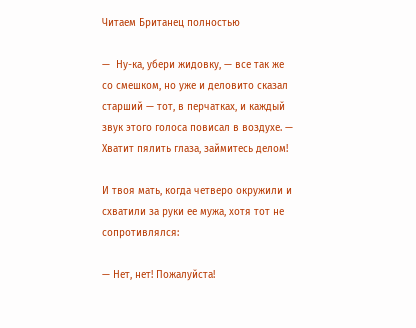Читаем Британец полностью

—  Ну-ка, убери жидовку, — все так же со смешком, но уже и деловито сказал старший — тот, в перчатках, и каждый звук этого голоса повисал в воздухе. — Хватит пялить глаза, займитесь делом!

И твоя мать, когда четверо окружили и схватили за руки ее мужа, хотя тот не сопротивлялся:

— Нет, нет! Пожалуйста!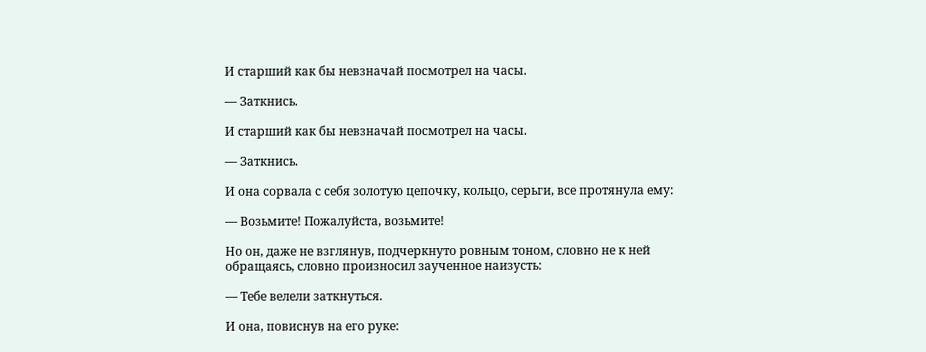И старший как бы невзначай посмотрел на часы.

— Заткнись.

И старший как бы невзначай посмотрел на часы.

— Заткнись.

И она сорвала с себя золотую цепочку, кольцо, серьги, все протянула ему:

— Возьмите! Пожалуйста, возьмите!

Но он, даже не взглянув, подчеркнуто ровным тоном, словно не к ней обращаясь, словно произносил заученное наизусть:

— Тебе велели заткнуться.

И она, повиснув на его руке: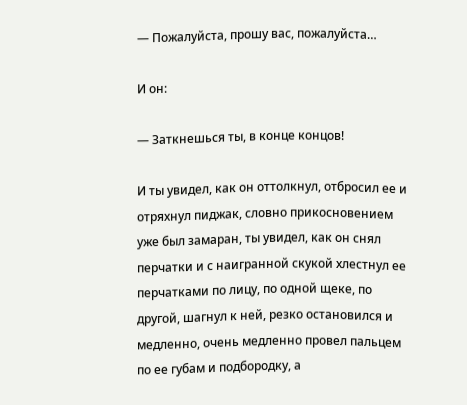— Пожалуйста, прошу вас, пожалуйста…

И он:

— Заткнешься ты, в конце концов!

И ты увидел, как он оттолкнул, отбросил ее и отряхнул пиджак, словно прикосновением уже был замаран, ты увидел, как он снял перчатки и с наигранной скукой хлестнул ее перчатками по лицу, по одной щеке, по другой, шагнул к ней, резко остановился и медленно, очень медленно провел пальцем по ее губам и подбородку, а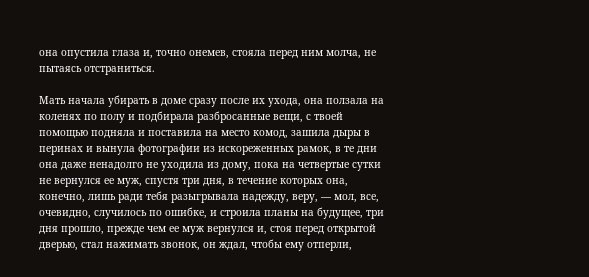она опустила глаза и, точно онемев, стояла перед ним молча, не пытаясь отстраниться.

Мать начала убирать в доме сразу после их ухода, она ползала на коленях по полу и подбирала разбросанные вещи, с твоей помощью подняла и поставила на место комод, зашила дыры в перинах и вынула фотографии из искореженных рамок, в те дни она даже ненадолго не уходила из дому, пока на четвертые сутки не вернулся ее муж, спустя три дня, в течение которых она, конечно, лишь ради тебя разыгрывала надежду, веру, — мол, все, очевидно, случилось по ошибке, и строила планы на будущее, три дня прошло, прежде чем ее муж вернулся и, стоя перед открытой дверью, стал нажимать звонок, он ждал, чтобы ему отперли,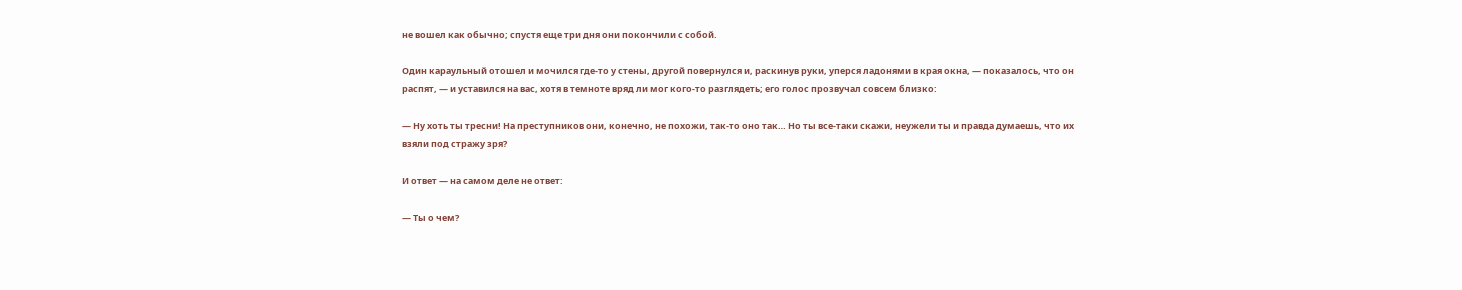не вошел как обычно; спустя еще три дня они покончили с собой.

Один караульный отошел и мочился где-то у стены, другой повернулся и, раскинув руки, уперся ладонями в края окна, — показалось, что он распят, — и уставился на вас, хотя в темноте вряд ли мог кого-то разглядеть; его голос прозвучал совсем близко:

— Ну хоть ты тресни! На преступников они, конечно, не похожи, так-то оно так… Но ты все-таки скажи, неужели ты и правда думаешь, что их взяли под стражу зря?

И ответ — на самом деле не ответ:

— Ты о чем?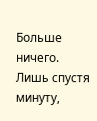Больше ничего. Лишь спустя минуту,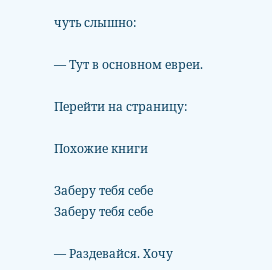чуть слышно:

— Тут в основном евреи.

Перейти на страницу:

Похожие книги

Заберу тебя себе
Заберу тебя себе

— Раздевайся. Хочу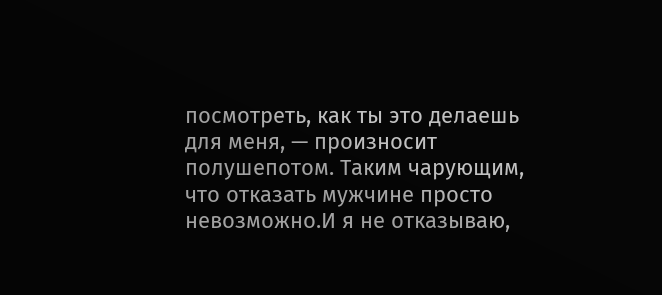посмотреть, как ты это делаешь для меня, — произносит полушепотом. Таким чарующим, что отказать мужчине просто невозможно.И я не отказываю,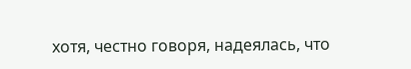хотя, честно говоря, надеялась, что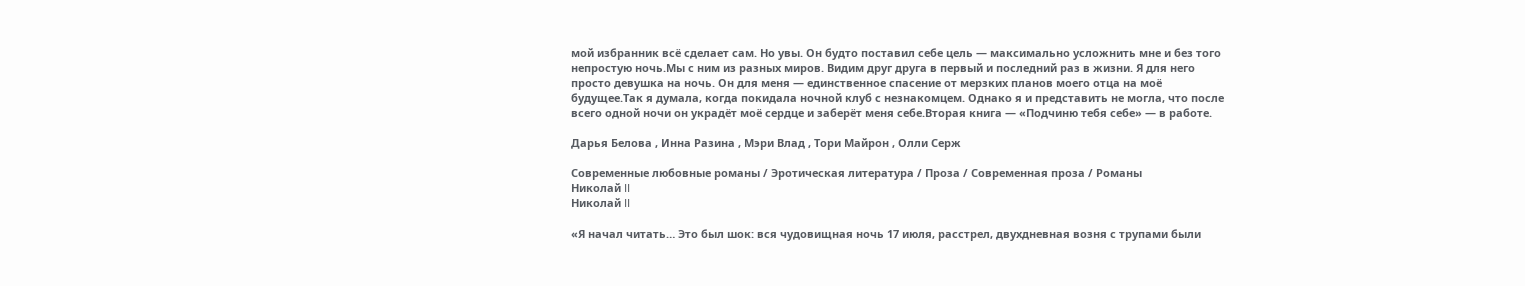мой избранник всё сделает сам. Но увы. Он будто поставил себе цель — максимально усложнить мне и без того непростую ночь.Мы с ним из разных миров. Видим друг друга в первый и последний раз в жизни. Я для него просто девушка на ночь. Он для меня — единственное спасение от мерзких планов моего отца на моё будущее.Так я думала, когда покидала ночной клуб с незнакомцем. Однако я и представить не могла, что после всего одной ночи он украдёт моё сердце и заберёт меня себе.Вторая книга — «Подчиню тебя себе» — в работе.

Дарья Белова , Инна Разина , Мэри Влад , Тори Майрон , Олли Серж

Современные любовные романы / Эротическая литература / Проза / Современная проза / Романы
Николай II
Николай II

«Я начал читать… Это был шок: вся чудовищная ночь 17 июля, расстрел, двухдневная возня с трупами были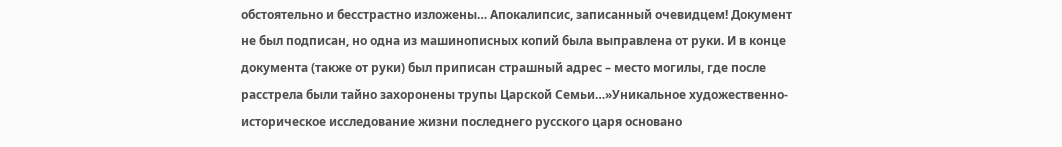обстоятельно и бесстрастно изложены… Апокалипсис, записанный очевидцем! Документ не был подписан, но одна из машинописных копий была выправлена от руки. И в конце документа (также от руки) был приписан страшный адрес – место могилы, где после расстрела были тайно захоронены трупы Царской Семьи…»Уникальное художественно-историческое исследование жизни последнего русского царя основано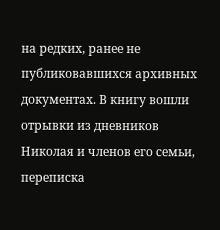на редких, ранее не публиковавшихся архивных документах. В книгу вошли отрывки из дневников Николая и членов его семьи, переписка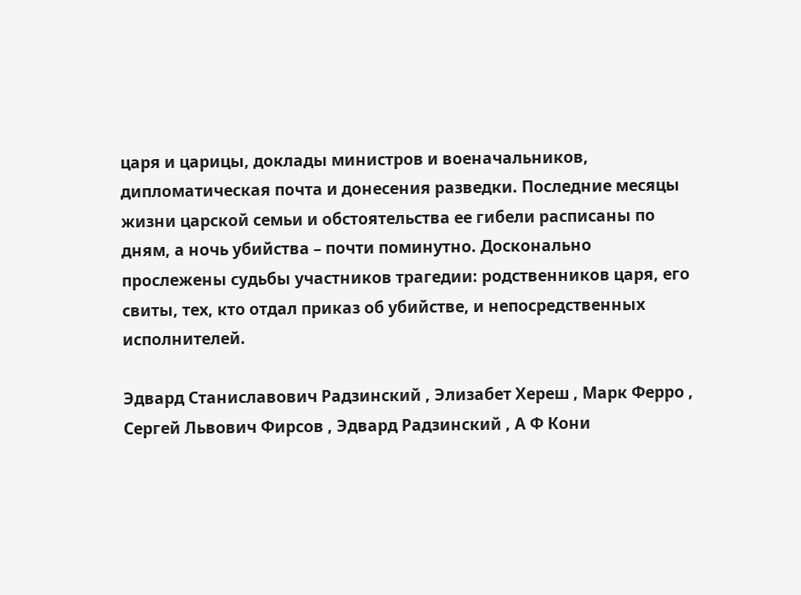царя и царицы, доклады министров и военачальников, дипломатическая почта и донесения разведки. Последние месяцы жизни царской семьи и обстоятельства ее гибели расписаны по дням, а ночь убийства – почти поминутно. Досконально прослежены судьбы участников трагедии: родственников царя, его свиты, тех, кто отдал приказ об убийстве, и непосредственных исполнителей.

Эдвард Станиславович Радзинский , Элизабет Хереш , Марк Ферро , Сергей Львович Фирсов , Эдвард Радзинский , А Ф Кони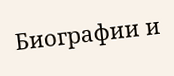Биографии и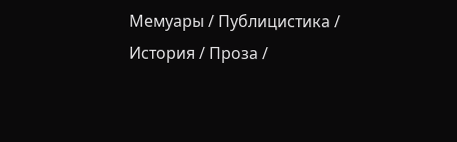Мемуары / Публицистика / История / Проза /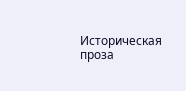Историческая проза